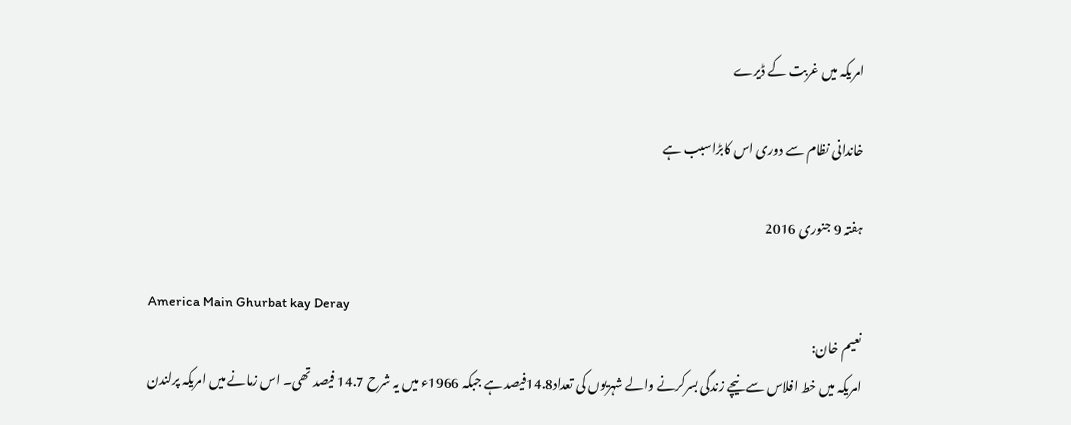امریکہ میں غربت کے ڈیرے

خاندانی نظام سے دوری اس کابڑاسبب ہے

ہفتہ 9 جنوری 2016

America Main Ghurbat kay Deray
نعیم خان:
امریکہ میں خط افلاس سے نیچے زندگی بسرکرنے والے شہریوں کی تعداد14.8فیصد ہے جبکہ 1966ء میں یہ شرح 14.7 فیصد تھی۔ اس زمانے میں امریکہ پرلندن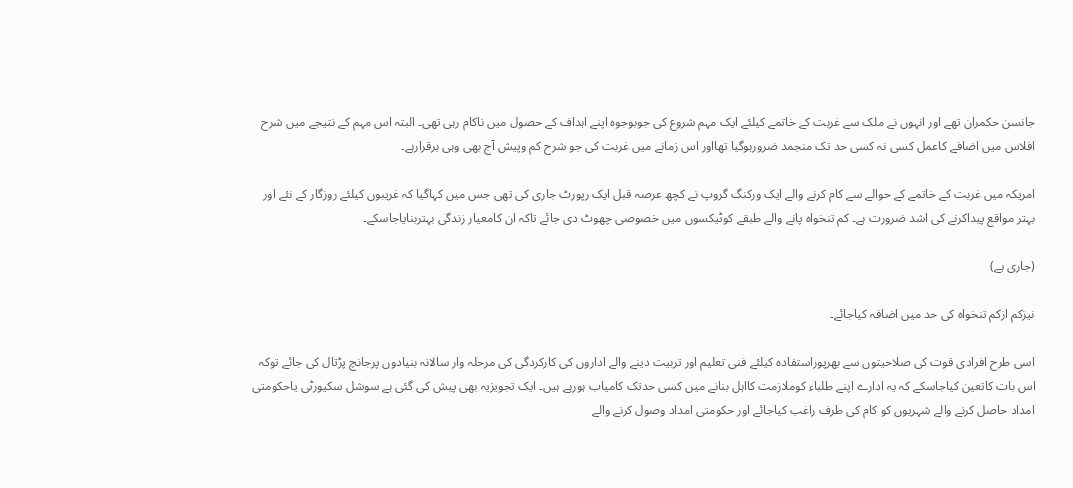جانسن حکمران تھے اور انہوں نے ملک سے غربت کے خاتمے کیلئے ایک مہم شروع کی جوبوجوہ اپنے اہداف کے حصول میں ناکام رہی تھی۔ البتہ اس مہم کے نتیجے میں شرح افلاس میں اضافے کاعمل کسی نہ کسی حد تک منجمد ضرورہوگیا تھااور اس زمانے میں غربت کی جو شرح کم وپیش آج بھی وہی برقرارہے۔

امریکہ میں غربت کے خاتمے کے حوالے سے کام کرنے والے ایک ورکنگ گروپ نے کچھ عرصہ قبل ایک رپورٹ جاری کی تھی جس میں کہاگیا کہ غریبوں کیلئے روزگار کے نئے اور بہتر مواقع پیداکرنے کی اشد ضرورت ہے۔ کم تنخواہ پانے والے طبقے کوٹیکسوں میں خصوصی چھوٹ دی جائے تاکہ ان کامعیار زندگی بہتربنایاجاسکے۔

(جاری ہے)

نیزکم ازکم تنخواہ کی حد میں اضافہ کیاجائے۔

اسی طرح افرادی قوت کی صلاحیتوں سے بھرپوراستفادہ کیلئے فنی تعلیم اور تربیت دینے والے اداروں کی کارکردگی کی مرحلہ وار سالانہ بنیادوں پرجانچ پڑتال کی جائے توکہ اس بات کاتعین کیاجاسکے کہ یہ ادارے اپنے طلباء کوملازمت کااہل بنانے میں کسی حدتک کامیاب ہورہے ہیں۔ ایک تجویزیہ بھی پیش کی گئی ہے سوشل سکیورٹی یاحکومتی امداد حاصل کرنے والے شہریوں کو کام کی طرف راغب کیاجائے اور حکومتی امداد وصول کرنے والے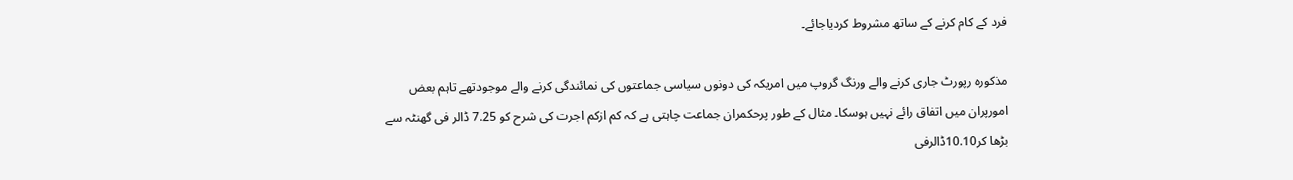فرد کے کام کرنے کے ساتھ مشروط کردیاجائے۔

مذکورہ رپورٹ جاری کرنے والے ورنگ گروپ میں امریکہ کی دونوں سیاسی جماعتوں کی نمائندگی کرنے والے موجودتھے تاہم بعض امورپران میں اتفاق رائے نہیں ہوسکا۔ مثال کے طور پرحکمران جماعت چاہتی ہے کہ کم ازکم اجرت کی شرح کو 7.25 ڈالر فی گھنٹہ سے بڑھا کر10.10ڈالرفی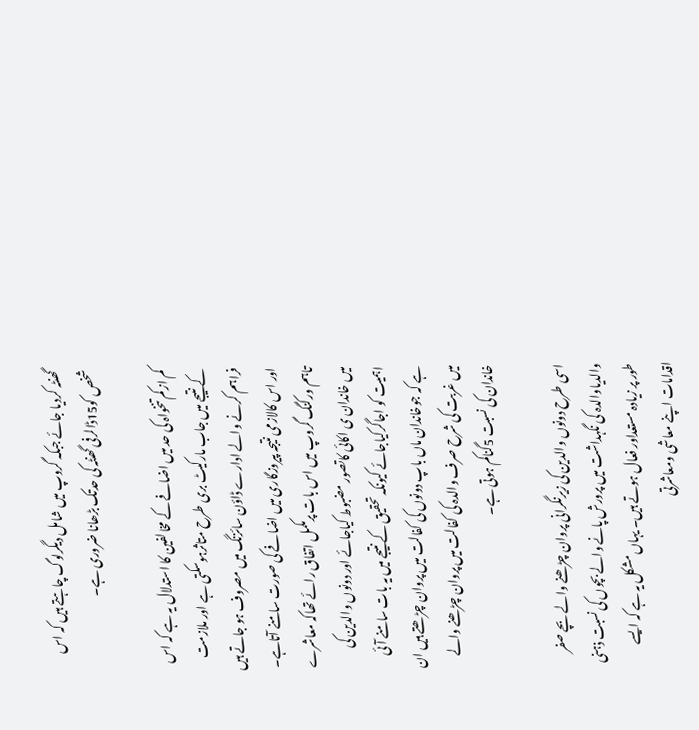گھنٹہ کردیا جائے جبکہ گروپ میں شامل دیگرلوگ چاہتے ہیں کہ اس شخص کو15ڈالرفی گھنٹہ کی حدتک بڑھانا ضروری ہے۔

کم ازکم تنخواہ کی حد میں اضافے کے مخالفین کا استدلال یہ ہے کہ اس کے نتیجے میں جاب مارکیٹ بری طرح متاثرہوسکتی ہے اور ملازمت فراہم کرنے والے ادارے ڈاؤن سائزنگ میں مصروف ہو جاتے ہیں اور اس کالازمی نتیجہ پیروزگاری میں اضافے کی صورت سامنے آتاہے۔ تاہم ورکنگ گروپ میں اس بات پرمکمل اتفاق رائے تھاکہ معاشرے میں خاندان ی اکائی کاتصور مضبوط کیاجائے اور دونوں والدین کی اہمیت کو اجاگرکیاجائے کیونکہ تحقیق کے نتیجے میں یہ بات سامنے آئی ہے کہ جوخاندان ماں باپ دونوں کی کفالت میں پروان چڑھتے ہیں ان میں غربت کی شرح صرف والدہ کی کفالت میں پروان چڑھنے والے خاندان کی نسبت 5گناکم ہوتی ہے۔

اسی طرح دونوں والدین کی زیرنگرانی پروان چڑھنے والے بچے صفر والدیاوالدہ کی نگہداشت میں پرورش پانے والے بچوں کی نسبت ذہنی طور پر زیادہ مستعداور فعال ہوتے ہیں۔ یہاں مشکل یہ ہے کہ ایسے اقدامات اپنے معاشی ومعاشرتی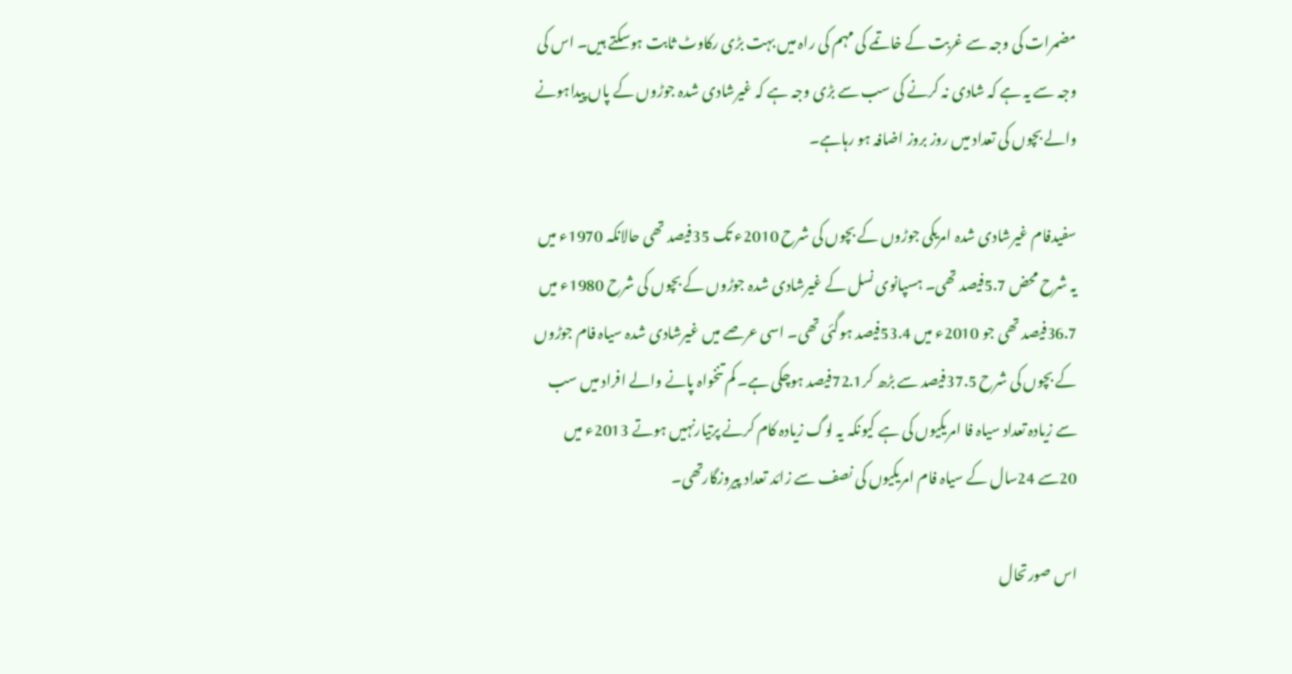مضمرات کی وجہ سے غربت کے خاتمے کی مہم کی راہ میں بہت بڑی رکاوٹ ثابت ہوسکتے ہیں۔ اس کی وجہ سے یہ ہے کہ شادی نہ کرنے کی سب سے بڑی وجہ ہے کہ غیرشادی شدہ جوڑوں کے پاں پیداہونے والے بچوں کی تعداد میں روز بروز اضافہ ہو رہاہے۔

سفیدفام غیرشادی شدہ امریکی جوڑوں کے بچوں کی شرح 2010ء تک 35فیصد تھی حالانکہ 1970ء میں یہ شرح محض 5.7فیصد تھی۔ ہسپانوی نسل کے غیرشادی شدہ جوڑوں کے بچوں کی شرح 1980ء میں 36.7فیصد تھی جو 2010ء میں 53.4فیصد ہوگئی تھی۔ اسی عرصے میں غیرشادی شدہ سیاہ فام جوڑوں کے بچوں کی شرح 37.5فیصد سے بڑھ کر72.1فیصد ہوچکی ہے۔ کم تنخواہ پانے والے افراد میں سب سے زیادہ تعداد سیاہ فا امریکیوں کی ہے کیونکہ یہ لوگ زیادہ کام کرنے پرتیارنہیں ہوتے 2013ء میں 20سے 24سال کے سیاہ فام امریکیوں کی نصف سے زائد تعداد پیروزگارتھی۔

اس صورتحال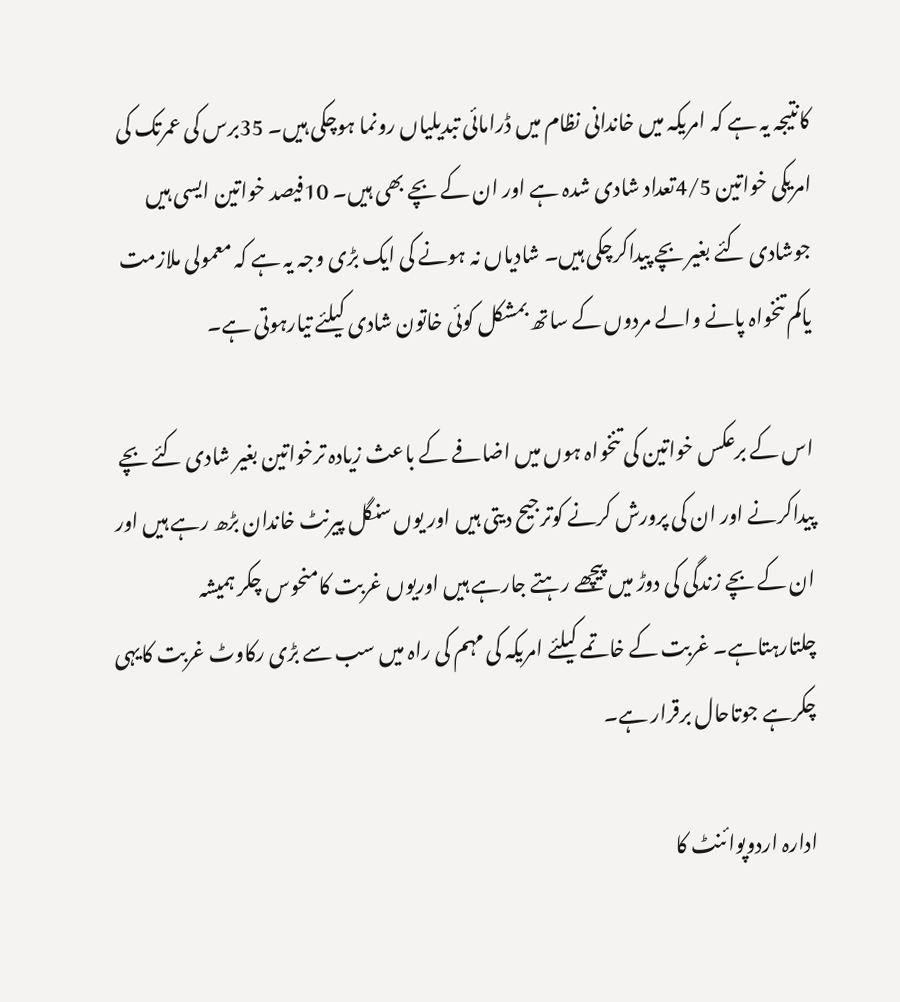کانتیجہ یہ ہے کہ امریکہ میں خاندانی نظام میں ڈرامائی تبدیلیاں رونما ہوچکی ہیں۔ 35برس کی عمرتک کی امریکی خواتین 4/5تعداد شادی شدہ ہے اور ان کے بچے بھی ہیں۔ 10فیصد خواتین ایسی ہیں جوشادی کئے بغیر بچے پیداکرچکی ہیں۔ شادیاں نہ ہونے کی ایک بڑی وجہ یہ ہے کہ معمولی ملازمت یاکم تنخواہ پانے والے مردوں کے ساتھ بمشکل کوئی خاتون شادی کیلئے تیارہوتی ہے۔

اس کے برعکس خواتین کی تنخواہ ہوں میں اضافے کے باعث زیادہ ترخواتین بغیر شادی کئے بچے پیداکرنے اور ان کی پرورش کرنے کوترجیح دیتی ہیں اور یوں سنگل پیرنٹ خاندان بڑھ رہے ہیں اور ان کے بچے زندگی کی دوڑ میں پیچھے رہتے جارہے ہیں اوریوں غربت کامنحوس چکر ہمیشہ چلتارہتاہے۔ غربت کے خاتمے کیلئے امریکہ کی مہم کی راہ میں سب سے بڑی رکاوٹ غربت کایہی چکرہے جوتاحال برقرار ہے۔

ادارہ اردوپوائنٹ کا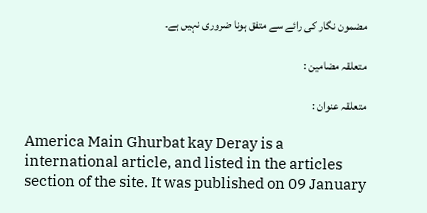مضمون نگار کی رائے سے متفق ہونا ضروری نہیں ہے۔

متعلقہ مضامین :

متعلقہ عنوان :

America Main Ghurbat kay Deray is a international article, and listed in the articles section of the site. It was published on 09 January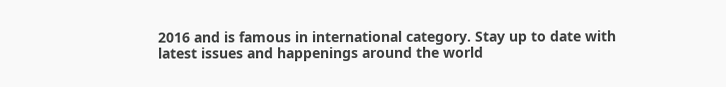2016 and is famous in international category. Stay up to date with latest issues and happenings around the world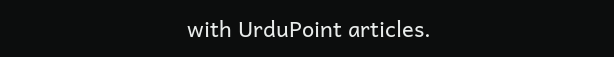with UrduPoint articles.